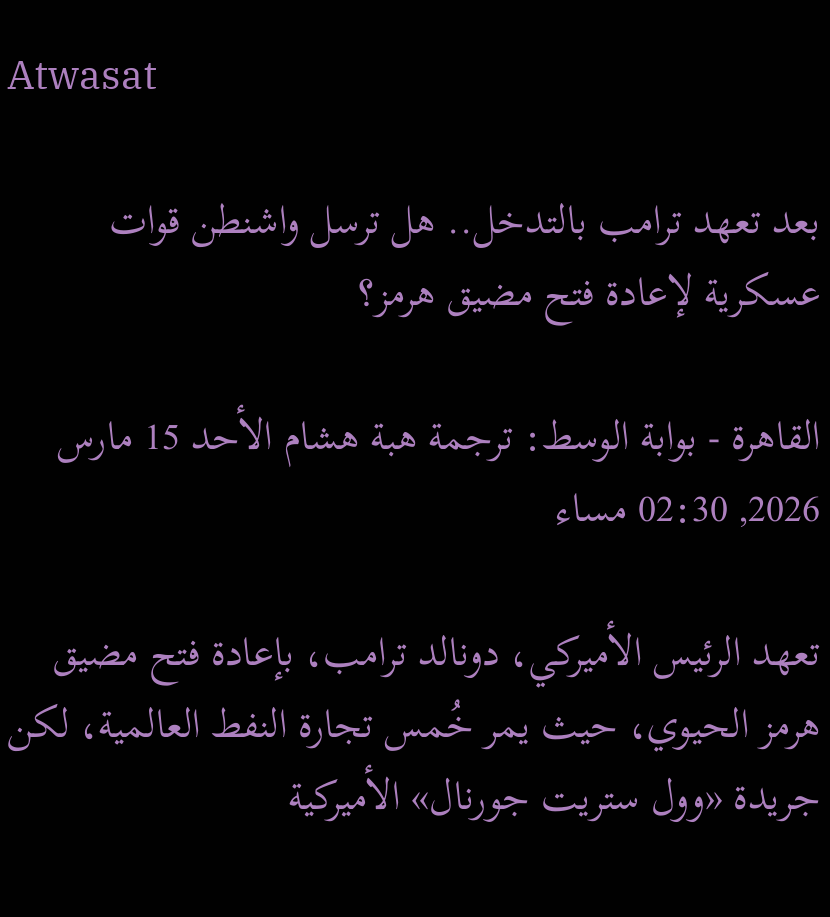Atwasat

بعد تعهد ترامب بالتدخل.. هل ترسل واشنطن قوات عسكرية لإعادة فتح مضيق هرمز؟

القاهرة - بوابة الوسط: ترجمة هبة هشام الأحد 15 مارس 2026, 02:30 مساء

تعهد الرئيس الأميركي، دونالد ترامب، بإعادة فتح مضيق هرمز الحيوي، حيث يمر خُمس تجارة النفط العالمية، لكن جريدة «وول ستريت جورنال» الأميركية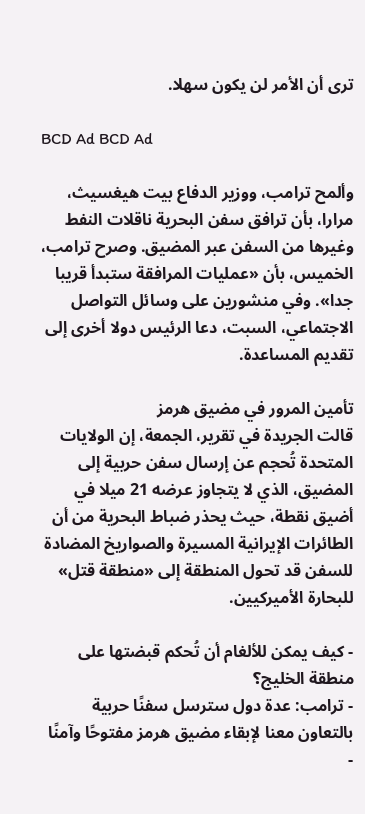ترى أن الأمر لن يكون سهلا.

BCD Ad BCD Ad

وألمح ترامب، ووزير الدفاع بيت هيغسيث، مرارا، بأن ترافق سفن البحرية ناقلات النفط وغيرها من السفن عبر المضيق. وصرح ترامب، الخميس، بأن «عمليات المرافقة ستبدأ قريبا جدا». وفي منشورين على وسائل التواصل الاجتماعي، السبت، دعا الرئيس دولا أخرى إلى تقديم المساعدة.

تأمين المرور في مضيق هرمز
قالت الجريدة في تقرير، الجمعة، إن الولايات المتحدة تُحجم عن إرسال سفن حربية إلى المضيق، الذي لا يتجاوز عرضه 21 ميلا في أضيق نقطة، حيث يحذر ضباط البحرية من أن الطائرات الإيرانية المسيرة والصواريخ المضادة للسفن قد تحول المنطقة إلى «منطقة قتل» للبحارة الأميركيين.

- كيف يمكن للألغام أن تُحكم قبضتها على منطقة الخليج؟
- ترامب: عدة دول سترسل سفنًا حربية بالتعاون معنا لإبقاء مضيق هرمز مفتوحًا وآمنًا
-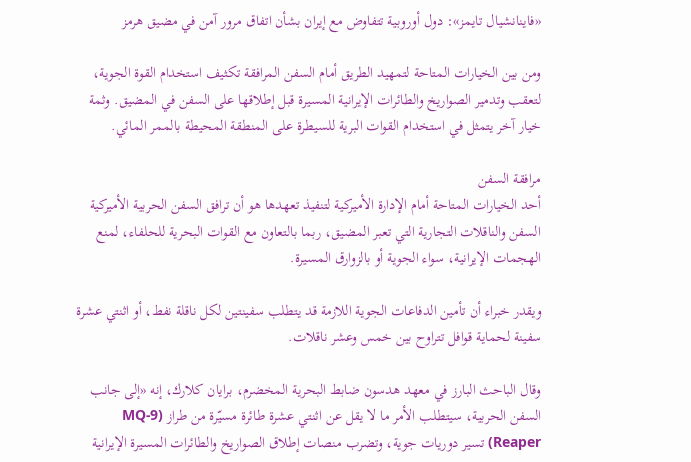«فاينانشيال تايمز»: دول أوروبية تتفاوض مع إيران بشأن اتفاق مرور آمن في مضيق هرمز

ومن بين الخيارات المتاحة لتمهيد الطريق أمام السفن المرافقة تكثيف استخدام القوة الجوية، لتعقب وتدمير الصواريخ والطائرات الإيرانية المسيرة قبل إطلاقها على السفن في المضيق. وثمة خيار آخر يتمثل في استخدام القوات البرية للسيطرة على المنطقة المحيطة بالممر المائي.

مرافقة السفن
أحد الخيارات المتاحة أمام الإدارة الأميركية لتنفيذ تعهدها هو أن ترافق السفن الحربية الأميركية السفن والناقلات التجارية التي تعبر المضيق، ربما بالتعاون مع القوات البحرية للحلفاء، لمنع الهجمات الإيرانية، سواء الجوية أو بالزوارق المسيرة.

ويقدر خبراء أن تأمين الدفاعات الجوية اللازمة قد يتطلب سفينتين لكل ناقلة نفط، أو اثنتي عشرة سفينة لحماية قوافل تتراوح بين خمس وعشر ناقلات.

وقال الباحث البارز في معهد هدسون ضابط البحرية المخضرم، برايان كلارك، إنه «إلى جانب السفن الحربية، سيتطلب الأمر ما لا يقل عن اثنتي عشرة طائرة مسيّرة من طراز (MQ-9 Reaper) تسير دوريات جوية، وتضرب منصات إطلاق الصواريخ والطائرات المسيرة الإيرانية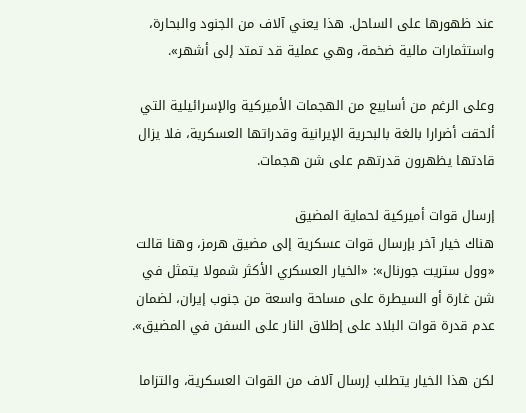عند ظهورها على الساحل. هذا يعني آلاف من الجنود والبحارة، واستثمارات مالية ضخمة، وهي عملية قد تمتد إلى أشهر».

وعلى الرغم من أسابيع من الهجمات الأميركية والإسرائيلية التي ألحقت أضرارا بالغة بالبحرية الإيرانية وقدراتها العسكرية، فلا يزال قادتها يظهرون قدرتهم على شن هجمات.

إرسال قوات أميركية لحماية المضيق
هناك خيار آخر بإرسال قوات عسكرية إلى مضيق هرمز، وهنا قالت «وول ستريت جورنال»: «الخيار العسكري الأكثر شمولا يتمثل في شن غارة أو السيطرة على مساحة واسعة من جنوب إيران، لضمان عدم قدرة قوات البلاد على إطلاق النار على السفن في المضيق».

لكن هذا الخيار يتطلب إرسال آلاف من القوات العسكرية، والتزاما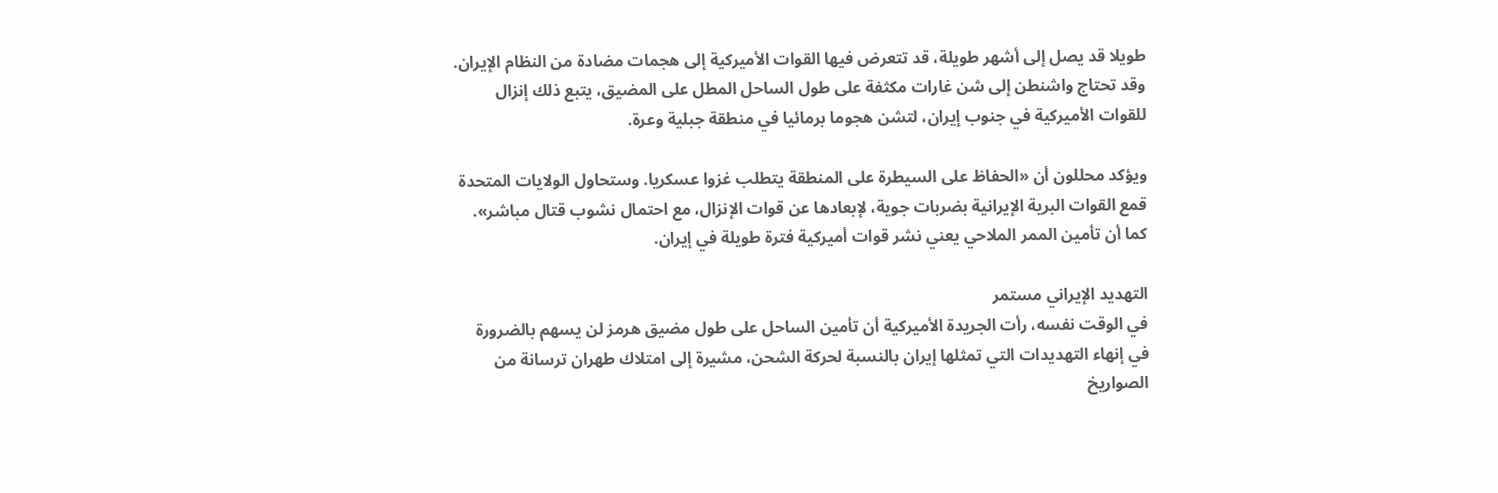طويلا قد يصل إلى أشهر طويلة، قد تتعرض فيها القوات الأميركية إلى هجمات مضادة من النظام الإيران. وقد تحتاج واشنطن إلى شن غارات مكثفة على طول الساحل المطل على المضيق، يتبع ذلك إنزال للقوات الأميركية في جنوب إيران، لتشن هجوما برمائيا في منطقة جبلية وعرة.

ويؤكد محللون أن «الحفاظ على السيطرة على المنطقة يتطلب غزوا عسكريا. وستحاول الولايات المتحدة قمع القوات البرية الإيرانية بضربات جوية، لإبعادها عن قوات الإنزال، مع احتمال نشوب قتال مباشر». كما أن تأمين الممر الملاحي يعني نشر قوات أميركية فترة طويلة في إيران.

التهديد الإيراني مستمر
في الوقت نفسه، رأت الجريدة الأميركية أن تأمين الساحل على طول مضيق هرمز لن يسهم بالضرورة في إنهاء التهديدات التي تمثلها إيران بالنسبة لحركة الشحن، مشيرة إلى امتلاك طهران ترسانة من الصواريخ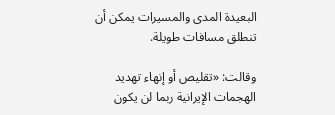البعيدة المدى والمسيرات يمكن أن تنطلق مسافات طويلة.

وقالت: «تقليص أو إنهاء تهديد الهجمات الإيرانية ربما لن يكون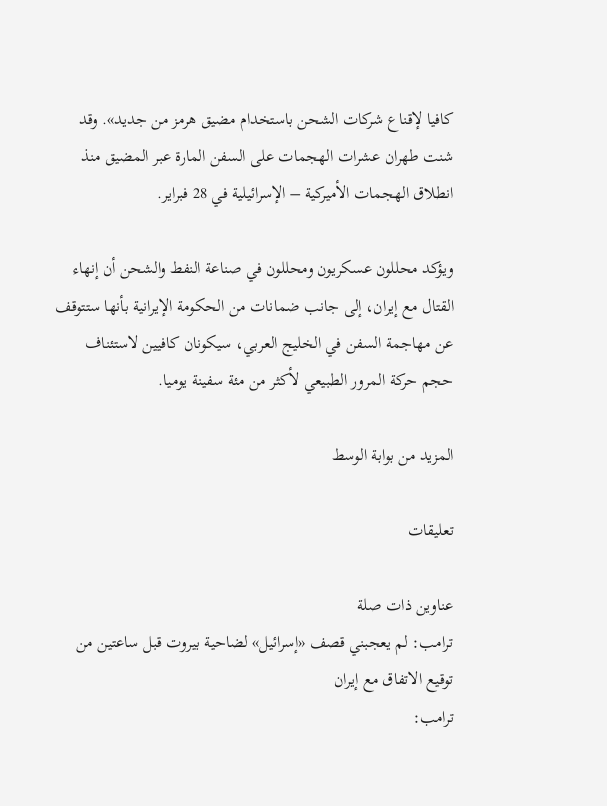كافيا لإقناع شركات الشحن باستخدام مضيق هرمز من جديد». وقد شنت طهران عشرات الهجمات على السفن المارة عبر المضيق منذ انطلاق الهجمات الأميركية – الإسرائيلية في 28 فبراير.

ويؤكد محللون عسكريون ومحللون في صناعة النفط والشحن أن إنهاء القتال مع إيران، إلى جانب ضمانات من الحكومة الإيرانية بأنها ستتوقف عن مهاجمة السفن في الخليج العربي، سيكونان كافيين لاستئناف حجم حركة المرور الطبيعي لأكثر من مئة سفينة يوميا.

المزيد من بوابة الوسط

تعليقات

عناوين ذات صلة
ترامب: لم يعجبني قصف «إسرائيل» لضاحية بيروت قبل ساعتين من توقيع الاتفاق مع إيران
ترامب: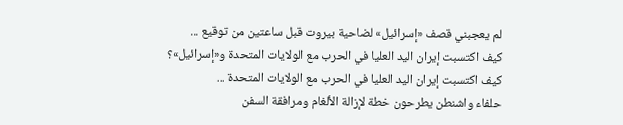لم يعجبني قصف «إسرائيل» لضاحية بيروت قبل ساعتين من توقيع ...
كيف اكتسبت إيران اليد العليا في الحرب مع الولايات المتحدة و«إسرائيل»؟
كيف اكتسبت إيران اليد العليا في الحرب مع الولايات المتحدة ...
حلفاء واشنطن يطرحون خطة لإزالة الألغام ومرافقة السفن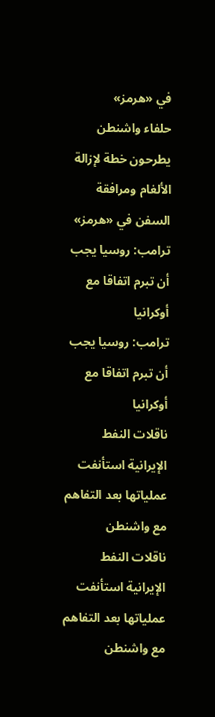في «هرمز»
حلفاء واشنطن يطرحون خطة لإزالة الألغام ومرافقة السفن في «هرمز»
ترامب: روسيا يجب أن تبرم اتفاقا مع أوكرانيا
ترامب: روسيا يجب أن تبرم اتفاقا مع أوكرانيا
ناقلات النفط الإيرانية استأنفت عملياتها بعد التفاهم مع واشنطن
ناقلات النفط الإيرانية استأنفت عملياتها بعد التفاهم مع واشنطن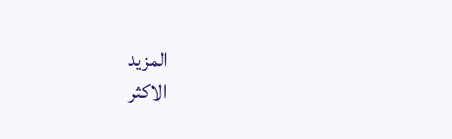المزيد
الاكثر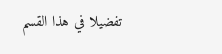تفضيلا في هذا القسم